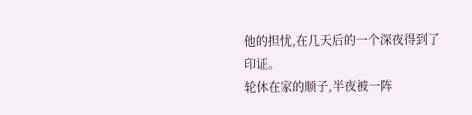他的担忧,在几天后的一个深夜得到了印证。
轮休在家的顺子,半夜被一阵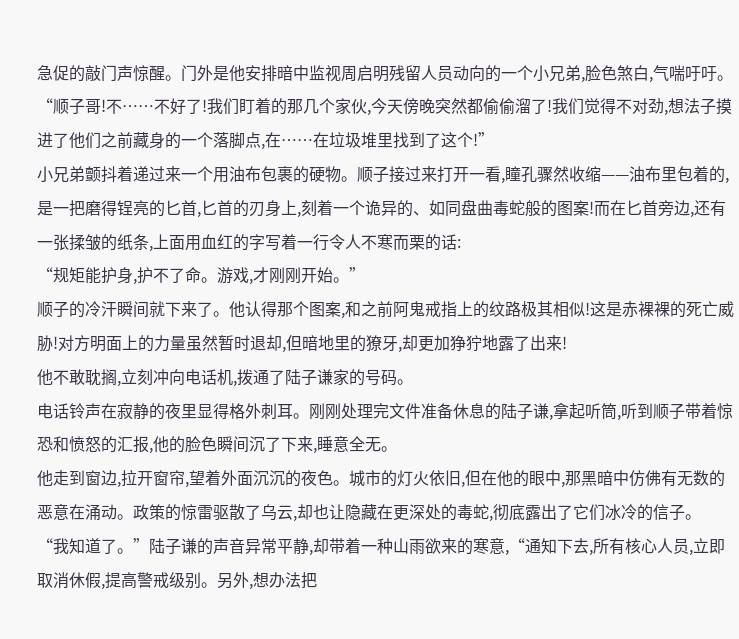急促的敲门声惊醒。门外是他安排暗中监视周启明残留人员动向的一个小兄弟,脸色煞白,气喘吁吁。
“顺子哥!不……不好了!我们盯着的那几个家伙,今天傍晚突然都偷偷溜了!我们觉得不对劲,想法子摸进了他们之前藏身的一个落脚点,在……在垃圾堆里找到了这个!”
小兄弟颤抖着递过来一个用油布包裹的硬物。顺子接过来打开一看,瞳孔骤然收缩——油布里包着的,是一把磨得锃亮的匕首,匕首的刃身上,刻着一个诡异的、如同盘曲毒蛇般的图案!而在匕首旁边,还有一张揉皱的纸条,上面用血红的字写着一行令人不寒而栗的话:
“规矩能护身,护不了命。游戏,才刚刚开始。”
顺子的冷汗瞬间就下来了。他认得那个图案,和之前阿鬼戒指上的纹路极其相似!这是赤裸裸的死亡威胁!对方明面上的力量虽然暂时退却,但暗地里的獠牙,却更加狰狞地露了出来!
他不敢耽搁,立刻冲向电话机,拨通了陆子谦家的号码。
电话铃声在寂静的夜里显得格外刺耳。刚刚处理完文件准备休息的陆子谦,拿起听筒,听到顺子带着惊恐和愤怒的汇报,他的脸色瞬间沉了下来,睡意全无。
他走到窗边,拉开窗帘,望着外面沉沉的夜色。城市的灯火依旧,但在他的眼中,那黑暗中仿佛有无数的恶意在涌动。政策的惊雷驱散了乌云,却也让隐藏在更深处的毒蛇,彻底露出了它们冰冷的信子。
“我知道了。”陆子谦的声音异常平静,却带着一种山雨欲来的寒意,“通知下去,所有核心人员,立即取消休假,提高警戒级别。另外,想办法把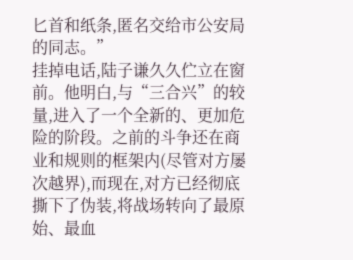匕首和纸条,匿名交给市公安局的同志。”
挂掉电话,陆子谦久久伫立在窗前。他明白,与“三合兴”的较量,进入了一个全新的、更加危险的阶段。之前的斗争还在商业和规则的框架内(尽管对方屡次越界),而现在,对方已经彻底撕下了伪装,将战场转向了最原始、最血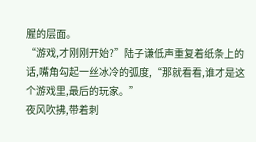腥的层面。
“游戏,才刚刚开始?”陆子谦低声重复着纸条上的话,嘴角勾起一丝冰冷的弧度,“那就看看,谁才是这个游戏里,最后的玩家。”
夜风吹拂,带着刺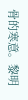骨的寒意。黎明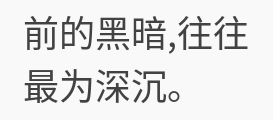前的黑暗,往往最为深沉。